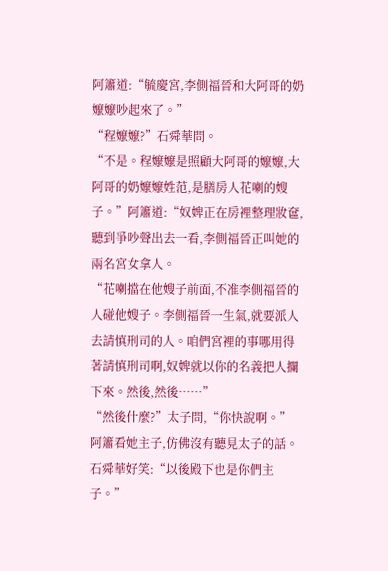阿簫道:“毓慶宮,李側福晉和大阿哥的奶嬤嬤吵起來了。”
“程嬤嬤?”石舜華問。
“不是。程嬤嬤是照顧大阿哥的嬤嬤,大阿哥的奶嬤嬤姓范,是膳房人花喇的嫂子。”阿簫道:“奴婢正在房裡整理妝奩,聽到爭吵聲出去一看,李側福晉正叫她的兩名宮女拿人。
“花喇擋在他嫂子前面,不准李側福晉的人碰他嫂子。李側福晉一生氣,就要派人去請慎刑司的人。咱們宮裡的事哪用得著請慎刑司啊,奴婢就以你的名義把人攔下來。然後,然後……”
“然後什麼?”太子問,“你快說啊。”
阿簫看她主子,仿佛沒有聽見太子的話。
石舜華好笑:“以後殿下也是你們主子。”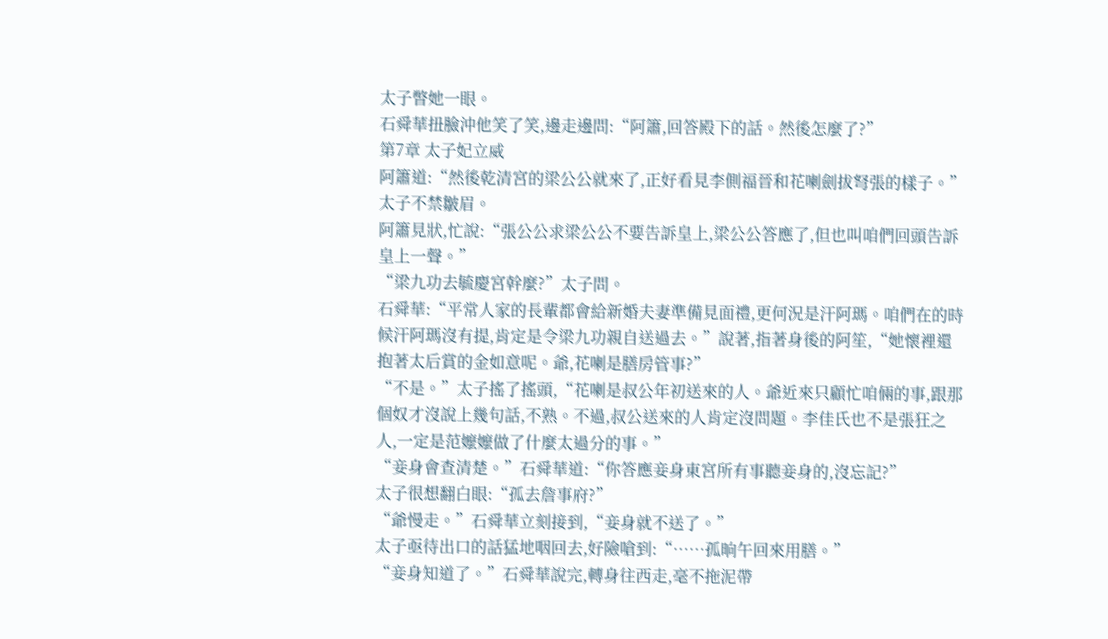太子瞥她一眼。
石舜華扭臉沖他笑了笑,邊走邊問:“阿簫,回答殿下的話。然後怎麼了?”
第7章 太子妃立威
阿簫道:“然後乾清宮的梁公公就來了,正好看見李側福晉和花喇劍拔弩張的樣子。”
太子不禁皺眉。
阿簫見狀,忙說:“張公公求梁公公不要告訴皇上,梁公公答應了,但也叫咱們回頭告訴皇上一聲。”
“梁九功去毓慶宮幹麼?”太子問。
石舜華:“平常人家的長輩都會給新婚夫妻準備見面禮,更何況是汗阿瑪。咱們在的時候汗阿瑪沒有提,肯定是令梁九功親自送過去。”說著,指著身後的阿笙,“她懷裡還抱著太后賞的金如意呢。爺,花喇是膳房管事?”
“不是。”太子搖了搖頭,“花喇是叔公年初送來的人。爺近來只顧忙咱倆的事,跟那個奴才沒說上幾句話,不熟。不過,叔公送來的人肯定沒問題。李佳氏也不是張狂之人,一定是范嬤嬤做了什麼太過分的事。”
“妾身會查清楚。”石舜華道:“你答應妾身東宮所有事聽妾身的,沒忘記?”
太子很想翻白眼:“孤去詹事府?”
“爺慢走。”石舜華立刻接到,“妾身就不送了。”
太子亟待出口的話猛地咽回去,好險嗆到:“……孤晌午回來用膳。”
“妾身知道了。”石舜華說完,轉身往西走,毫不拖泥帶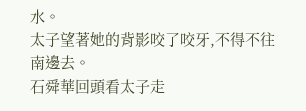水。
太子望著她的背影咬了咬牙,不得不往南邊去。
石舜華回頭看太子走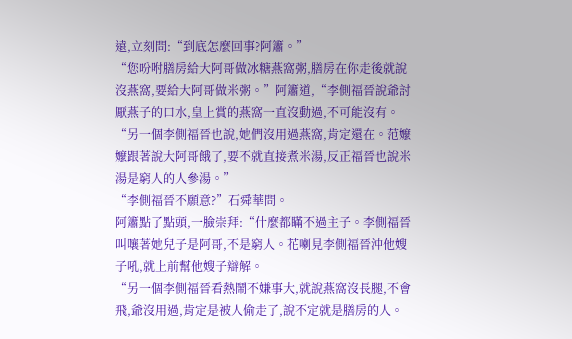遠,立刻問:“到底怎麼回事?阿簫。”
“您吩咐膳房給大阿哥做冰糖燕窩粥,膳房在你走後就說沒燕窩,要給大阿哥做米粥。”阿簫道,“李側福晉說爺討厭燕子的口水,皇上賞的燕窩一直沒動過,不可能沒有。
“另一個李側福晉也說,她們沒用過燕窩,肯定還在。范嬤嬤跟著說大阿哥餓了,要不就直接煮米湯,反正福晉也說米湯是窮人的人參湯。”
“李側福晉不願意?”石舜華問。
阿簫點了點頭,一臉崇拜:“什麼都瞞不過主子。李側福晉叫嚷著她兒子是阿哥,不是窮人。花喇見李側福晉沖他嫂子吼,就上前幫他嫂子辯解。
“另一個李側福晉看熱鬧不嫌事大,就說燕窩沒長腿,不會飛,爺沒用過,肯定是被人偷走了,說不定就是膳房的人。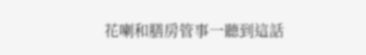花喇和膳房管事一聽到這話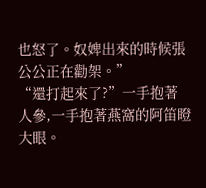也怒了。奴婢出來的時候張公公正在勸架。”
“還打起來了?”一手抱著人參,一手抱著燕窩的阿笛瞪大眼。